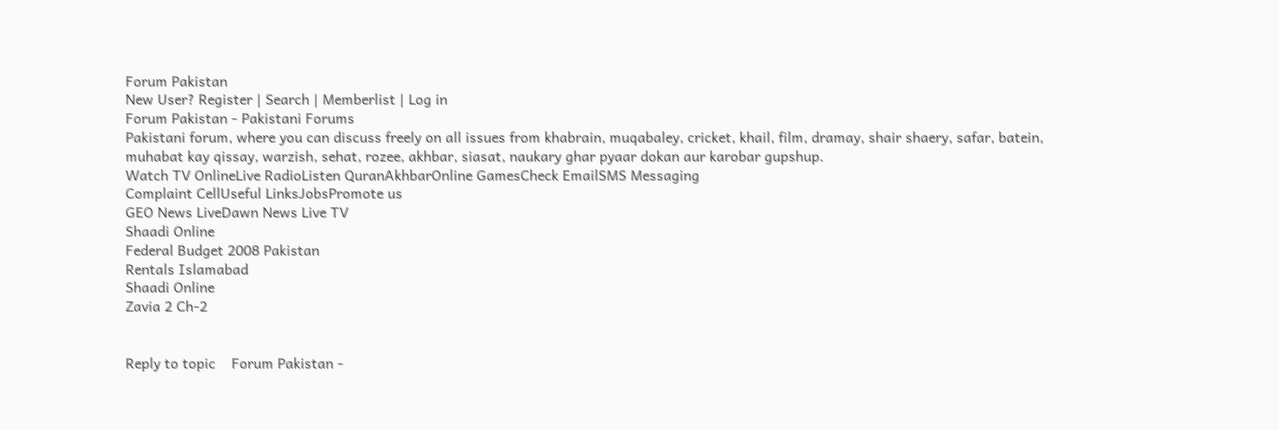Forum Pakistan
New User? Register | Search | Memberlist | Log in
Forum Pakistan - Pakistani Forums
Pakistani forum, where you can discuss freely on all issues from khabrain, muqabaley, cricket, khail, film, dramay, shair shaery, safar, batein, muhabat kay qissay, warzish, sehat, rozee, akhbar, siasat, naukary ghar pyaar dokan aur karobar gupshup.
Watch TV OnlineLive RadioListen QuranAkhbarOnline GamesCheck EmailSMS Messaging
Complaint CellUseful LinksJobsPromote us
GEO News LiveDawn News Live TV
Shaadi Online
Federal Budget 2008 Pakistan
Rentals Islamabad
Shaadi Online
Zavia 2 Ch-2


Reply to topic    Forum Pakistan -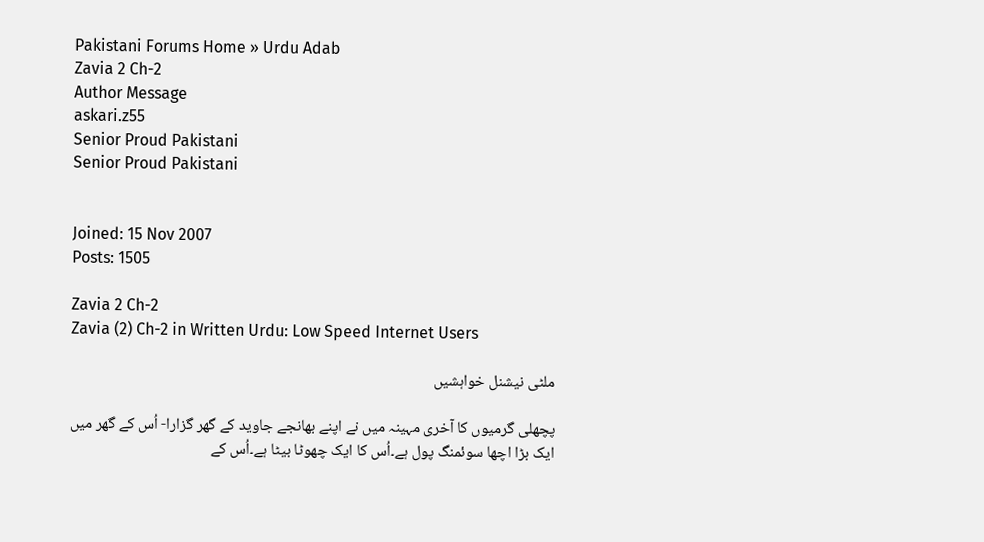Pakistani Forums Home » Urdu Adab
Zavia 2 Ch-2
Author Message
askari.z55
Senior Proud Pakistani
Senior Proud Pakistani


Joined: 15 Nov 2007
Posts: 1505

Zavia 2 Ch-2
Zavia (2) Ch-2 in Written Urdu: Low Speed Internet Users

ملٹی نیشنل خواہشیں

پچھلی گرمیوں کا آخری مہینہ میں نے اپنے بھانجے جاوید کے گھر گزارا- اُس کے گھر میں ایک بڑا اچھا سوئمنگ پول ہے۔اُس کا ایک چھوٹا بیٹا ہے۔اُس کے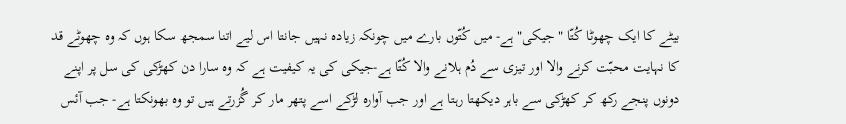بیٹے کا ایک چھوٹا کُتّا "جیکی" ہے- میں کُتّوں بارے میں چونکہ زیادہ نہیں جانتا اس لیے اتنا سمجھ سکا ہوں کہ وہ چھوٹے قد کا نہایت محبّت کرنے والا اور تیزی سے دُم ہلانے والا کُتّا ہے-جیکی کی یہ کیفیت ہے کہ وہ سارا دن کھڑکی کی سل پر اپنے دونوں پنجے رکھ کر کھڑکی سے باہر دیکھتا رہتا ہے اور جب آوارہ لڑکے اسے پتھر مار کر گُزرتے ہیں تو وہ بھونکتا ہے- جب آئس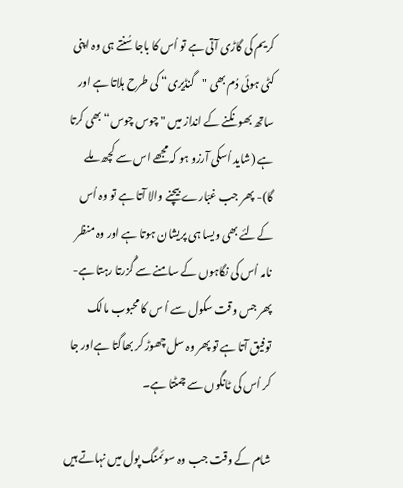کریم کی گاڑی آتی ہے تو اُس کا باجا سُنتے ہی وہ اپنی کٹی ہوئی دُم بھی "گنڈیری“ کی طرح ہلاتا ہے اور ساتھ بھونکنے کے انداز میں " چوس چوس“ بھی کرتا ہے (شاید اُسکی آرزو ہو کہ مجھے اس سے کچھ ملے گا)- پھر جب غبّارے بیچنے والا آتا ہے تو وہ اُس کےلئے بھی ویسا ہی پریشان ہوتا ہے اور وہ منظر نامہ اُس کی نگاہوں کے سامنے سے گُزرتا رہتا ہے- پھر جس وقت سکول سے اُ س کا محبوب مالک توفیق آتا ہے تو پھر وہ سل چھوڑ کر بھاگتا ہےاور جا کر اُس کی ٹانگوں سے چمٹتا ہے۔

شام کے وقت جب وہ سوئمنگ پول میں نہاتے ہیں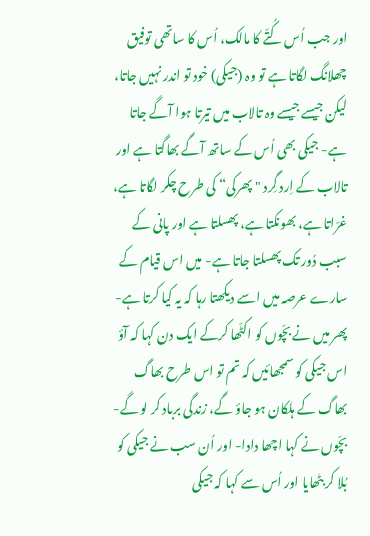اور جب اُس کُتّے کا مالک، اُس کا ساتھی توفیق چھلانگ لگاتا ہے تو وہ (جیکی) خود تو اندر نہیں جاتا، لیکن جیسے جیسے وہ تالاب میں تیرتا ہوا آگے جاتا ہے- جیکی بھی اُس کے ساتھ آگے بھاگتا ہے اور تالاب کے اِرد گِرد " پھرکی“ کی طرح چکر لگاتا ہے، غرّاتا ہے، بھونکتا ہے، پھسلتا ہے اور پانی کے سبب دُور تک پھسلتا جاتا ہے- میں اس قیام کے سارے عرصہ میں اسے دیکھتا رہا کہ یہ کیا کرتا ہے- پھر میں نے بچّوں کو اکٹّھا کرکے ایک دن کہا کہ آؤ اس جیکی کو سمجھائیں کہ تم تو اس طرح بھاگ بھاگ کے ہلکان ہو جاؤ گے، زندگی برباد کر لو گے- بچّوں نے کہا اچھا دادا- اور اُن سب نے جیکی کو بُلا کر بٹھایا اور اُس سے کہا کہ جیکی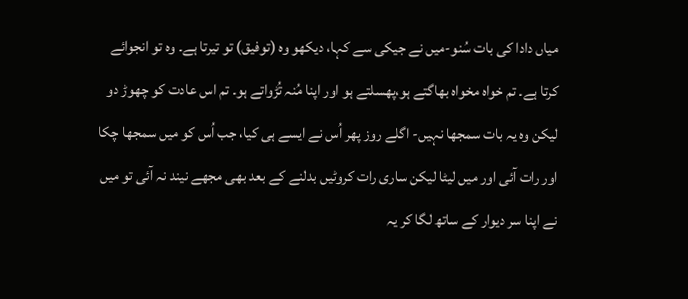میاں دادا کی بات سُنو-میں نے جیکی سے کہا، دیکھو وہ (توفیق) تو تیرتا ہے۔ وہ تو انجوائے کرتا ہے۔ تم خواہ مخواہ بھاگتے ہو،پھسلتے ہو اور اپنا مُنہ تُڑواتے ہو۔ تم اس عادت کو چھوڑ دو لیکن وہ یہ بات سمجھا نہیں- اگلے روز پھر اُس نے ایسے ہی کیا، جب اُس کو میں سمجھا چکا اور رات آئی اور میں لیٹا لیکن ساری رات کروٹیں بدلنے کے بعد بھی مجھے نیند نہ آئی تو میں نے اپنا سر دیوار کے ساتھ لگا کر یہ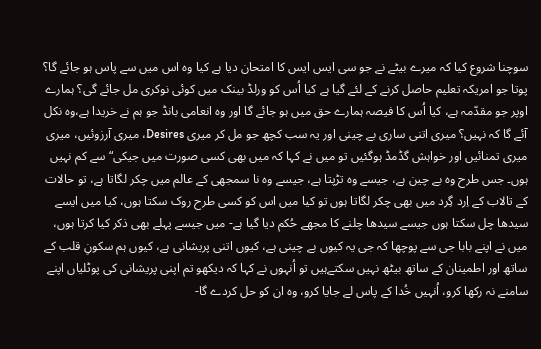سوچنا شروع کیا کہ میرے بیٹے نے جو سی ایس ایس کا امتحان دیا ہے کیا وہ اس میں سے پاس ہو جائے گا؟ پوتا جو امریکہ تعلیم حاصل کرنے کے لئے گیا ہے کیا اُس کو ورلڈ بینک میں کوئی نوکری مل جائے گی؟ ہمارے اوپر جو مقدّمہ ہے، کیا اُس کا فیصہ ہمارے حق میں ہو جائے گا اور وہ انعامی بانڈ جو ہم نے خریدا ہے،وہ نکل آئے گا کہ نہیں؟ میری اتنی ساری بے چینی اور یہ سب کچھ جو مل کر میری Desires، میری آرزوئیں، میری میری تمنائیں اور خواہش گڈمڈ ہوگئیں تو میں نے کہا کہ میں بھی کسی صورت میں جیکی“ سے کم نہیں ہوں۔ جس طرح وہ بے چین ہے، جیسے وہ تڑپتا ہے، جیسے وہ نا سمجھی کے عالم میں چکر لگاتا ہے، تو حالات کے تالاب کے اِرد گِرد میں بھی چکر لگاتا ہوں تو کیا میں اس کو کسی طرح روک سکتا ہوں، کیا میں ایسے سیدھا چل سکتا ہوں جیسے سیدھا چلنے کا مجھے حُکم دیا گیا ہے- میں جیسے پہلے بھی ذکر کیا کرتا ہوں، میں نے اپنے بابا جی سے پوچھا کہ جی یہ کیوں بے چینی ہے، کیوں اتنی پریشانی ہے، کیوں ہم سکونِ قلب کے ساتھ اور اطمینان کے ساتھ بیٹھ نہیں سکتےہیں تو اُنہوں نے کہا کہ دیکھو تم اپنی پریشانی کی پوٹلیاں اپنے سامنے نہ رکھا کرو، اُنہیں خُدا کے پاس لے جایا کرو، وہ ان کو حل کردے گا-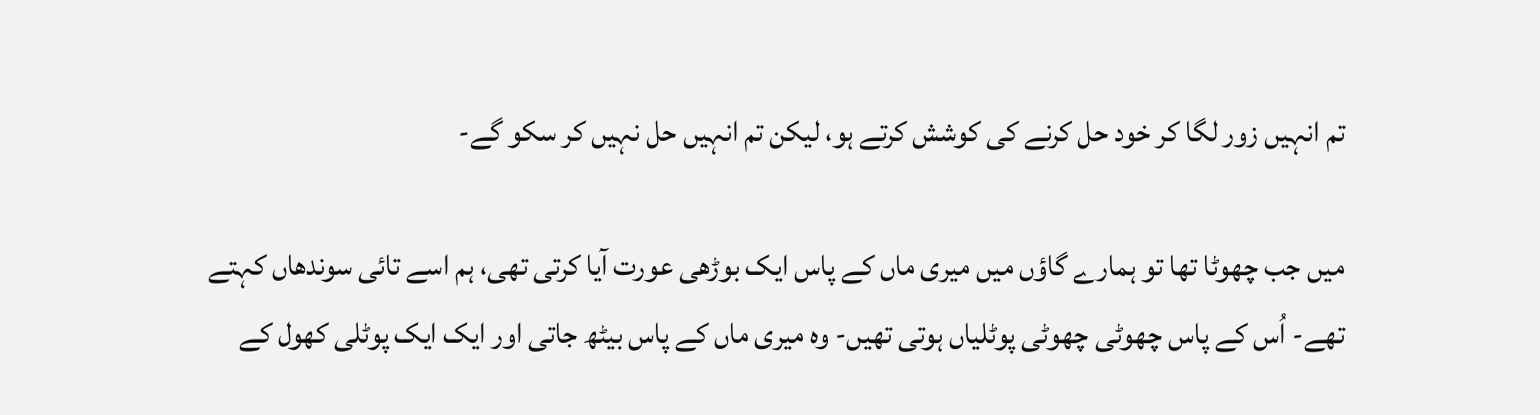تم انہیں زور لگا کر خود حل کرنے کی کوشش کرتے ہو، لیکن تم انہیں حل نہیں کر سکو گے-

میں جب چھوٹا تھا تو ہمارے گاؤں میں میری ماں کے پاس ایک بوڑھی عورت آیا کرتی تھی، ہم اسے تائی سوندھاں کہتے تھے- اُس کے پاس چھوٹی چھوٹی پوٹلیاں ہوتی تھیں- وہ میری ماں کے پاس بیٹھ جاتی اور ایک ایک پوٹلی کھول کے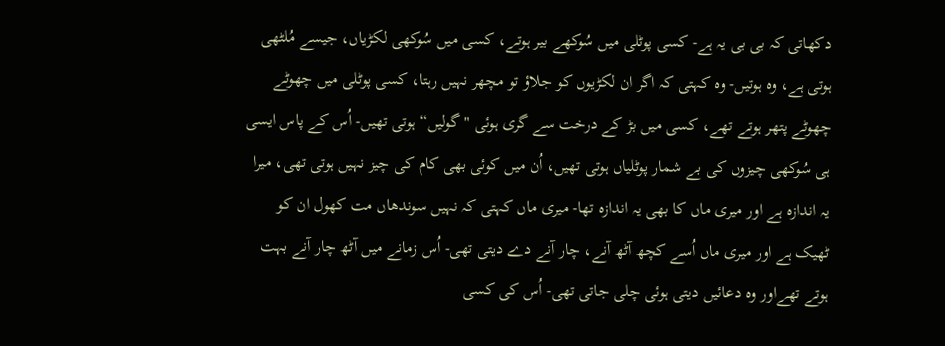دکھاتی کہ بی بی یہ ہے- کسی پوٹلی میں سُوکھے بیر ہوتے، کسی میں سُوکھی لکڑیاں، جیسے مُلٹھی ہوتی ہے، وہ ہوتیں- وہ کہتی کہ اگر ان لکڑیوں کو جلاؤ تو مچھر نہیں رہتا، کسی پوٹلی میں چھوٹے چھوٹے پتھر ہوتے تھے، کسی میں بڑ کے درخت سے گری ہوئی "گولیں“ ہوتی تھیں- اُس کے پاس ایسی ہی سُوکھی چیزوں کی بے شمار پوٹلیاں ہوتی تھیں، اُن میں کوئی بھی کام کی چیز نہیں ہوتی تھی، میرا یہ اندازہ ہے اور میری ماں کا بھی یہ اندازہ تھا- میری ماں کہتی کہ نہیں سوندھاں مت کھول ان کو ٹھیک ہے اور میری ماں اُسے کچھ آٹھ آنے، چار آنے دے دیتی تھی- اُس زمانے میں آٹھ چار آنے بہت ہوتے تھےاور وہ دعائیں دیتی ہوئی چلی جاتی تھی- اُس کی کسی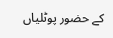کے حضور پوٹلیاں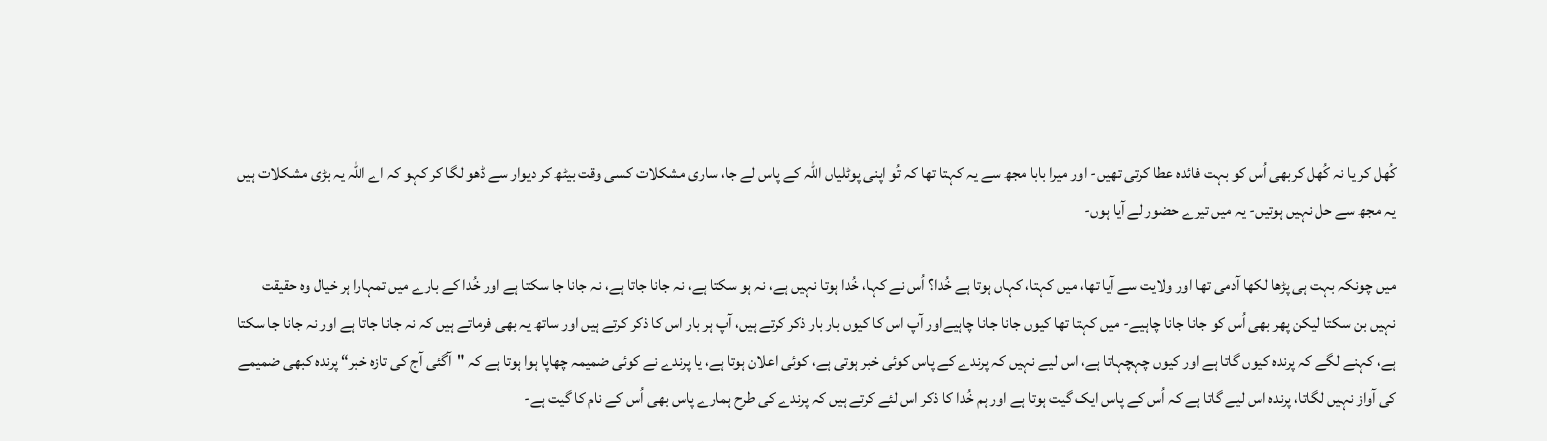کُھل کر یا نہ کُھل کربھی اُس کو بہت فائدہ عطا کرتی تھیں- اور میرا بابا مجھ سے یہ کہتا تھا کہ تُو اپنی پوٹلیاں اللہ کے پاس لے جا، ساری مشکلات کسی وقت بیٹھ کر دیوار سے ڈھو لگا کر کہو کہ اے اللہ یہ بڑی مشکلات ہیں یہ مجھ سے حل نہیں ہوتیں- یہ میں تیرے حضور لے آیا ہوں-

میں چونکہ بہت ہی پڑھا لکھا آدمی تھا اور ولایت سے آیا تھا، میں کہتا، کہاں ہوتا ہے خُدا؟ اُس نے کہا، خُدا ہوتا نہیں ہے، نہ ہو سکتا ہے، نہ جانا جاتا ہے، نہ جانا جا سکتا ہے اور خُدا کے بارے میں تمہارا ہر خیال وہ حقیقت نہیں بن سکتا لیکن پھر بھی اُس کو جانا جانا چاہیے- میں کہتا تھا کیوں جانا جانا چاہیےاور آپ اس کا کیوں بار بار ذکر کرتے ہیں، آپ ہر بار اس کا ذکر کرتے ہیں اور ساتھ یہ بھی فرماتے ہیں کہ نہ جانا جاتا ہے اور نہ جانا جا سکتا ہے، کہنے لگے کہ پرندہ کیوں گاتا ہے اور کیوں چہچہاتا ہے، اس لیے نہیں کہ پرندے کے پاس کوئی خبر ہوتی ہے، کوئی اعلان ہوتا ہے، یا پرندے نے کوئی ضمیمہ چھاپا ہوا ہوتا ہے کہ "آگئی آج کی تازہ خبر“ پرندہ کبھی ضمیمے کی آواز نہیں لگاتا، پرندہ اس لیے گاتا ہے کہ اُس کے پاس ایک گیت ہوتا ہے اور ہم خُدا کا ذکر اس لئے کرتے ہیں کہ پرندے کی طرح ہمارے پاس بھی اُس کے نام کا گیت ہے-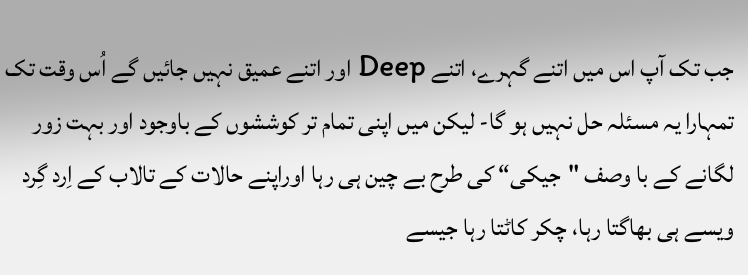جب تک آپ اس میں اتنے گہرے، اتنے Deep اور اتنے عمیق نہیں جائیں گے اُس وقت تک تمہارا یہ مسئلہ حل نہیں ہو گا- لیکن میں اپنی تمام تر کوششوں کے باوجود اور بہت زور لگانے کے با وصف "جیکی“ کی طرح بے چین ہی رہا اوراپنے حالات کے تالاب کے اِرد گِرد ویسے ہی بھاگتا رہا، چکر کاٹتا رہا جیسے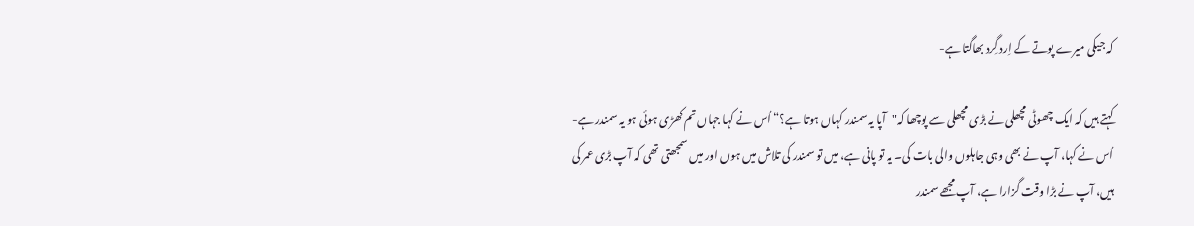کہ جیکی میرے پوتے کے اِرد گِرد بھاگتا ہے-

کہتے ہیں کہ ایک چھوٹی مچھلی نے بڑی مچھلی سے پوچھا کہ"آپا یہ سمندر کہاں ہوتا ہے؟“ اُس نے کہا جہاں تم کھڑی ہوئی ہو یہ سمندر ہے- اُس نے کہا، آپ نے بھی وہی جاہلوں والی بات کی۔ یہ تو پانی ہے، میں تو سمندر کی تلاش میں ہوں اور میں سمجھتی تھی کہ آپ بڑی عمر کی ہیں، آپ نے بڑا وقت گزارا ہے، آپ مجھے سمندر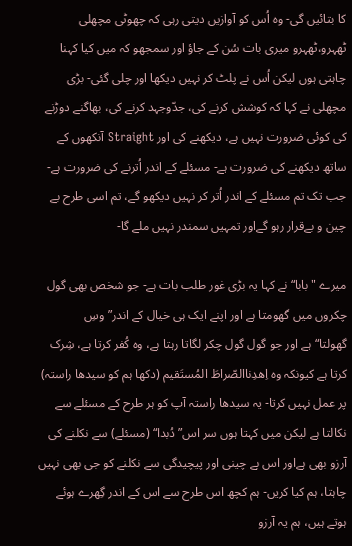کا بتائیں گی- وہ اُس کو آوازیں دیتی رہی کہ چھوٹی مچھلی ٹھہرو،ٹھہرو میری بات سُن کے جاؤ اور سمجھو کہ میں کیا کہنا چاہتی ہوں لیکن اُس نے پلٹ کر نہیں دیکھا اور چلی گئی- بڑی مچھلی نے کہا کہ کوشش کرنے کی، جدّوجہد کرنے کی، بھاگنے دوڑنے کی کوئی ضرورت نہیں ہے، دیکھنے کی اور Straight آنکھوں کے ساتھ دیکھنے کی ضرورت ہے- مسئلے کے اندر اُترنے کی ضرورت ہے- جب تک تم مسئلے کے اندر اُتر کر نہیں دیکھو گے، تم اسی طرح بے چین و بےقرار رہو گےاور تمہیں سمندر نہیں ملے گا-

میرے "بابا“ نے کہا یہ بڑی غور طلب بات ہے- جو شخص بھی گول چکروں میں گھومتا ہے اور اپنے ایک ہی خیال کے اندر”وسِ گھولتا“ہے اور جو گول گول چکر لگاتا رہتا ہے، وہ کُفر کرتا ہے، شِرک کرتا ہے کیونکہ وہ اِھدِناالصّراطَ المُستَقیم (دکھا ہم کو سیدھا راستہ) پر عمل نہیں کرتا- یہ سیدھا راستہ آپ کو ہر طرح کے مسئلے سے نکالتا ہے لیکن میں کہتا ہوں سر اس” دُبدا“ (مسئلے) سے نکلنے کی آرزو بھی ہےاور اس بے چینی اور پیچیدگی سے نکلنے کو جی بھی نہیں چاہتا، ہم کیا کریں- ہم کچھ اس طرح سے اس کے اندر گِھرے ہوئے ہوتے ہیں، ہم یہ آرزو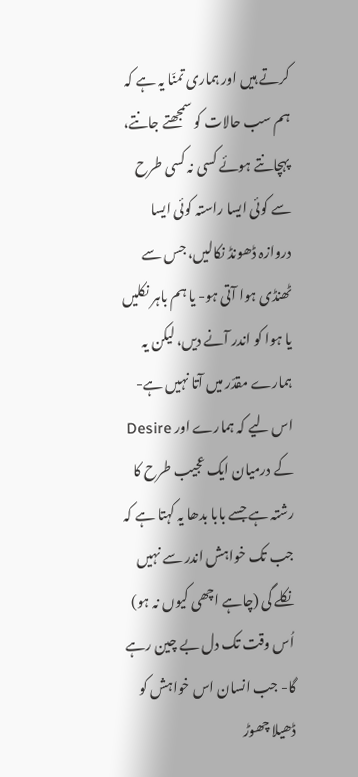کرتے ہیں اور ہماری تمنّا یہ ہے کہ ہم سب حالات کو سمجھتے جانتے، پہچانتے ہوئے کسی نہ کسی طرح سے کوئی ایسا راستہ کوئی ایسا دروازہ ڈھونڈ نکالیں، جس سے ٹھنڈی ہوا آتی ہو- یا ہم باہر نکلیں یا ہوا کو اندر آنے دیں، لیکن یہ ہمارے مقدّر میں آتا نہیں ہے- اس لیے کہ ہمارے اور Desire کے درمیان ایک عجیب طرح کا رشتہ ہے جسے بابا بدھا یہ کہتا ہے کہ جب تک خواہش اندر سے نہیں نکلے گی (چاہے اچھی کیوں نہ ہو) اُس وقت تک دل بے چین رہے گا- جب انسان اس خواہش کو ڈھیلا چھوڑ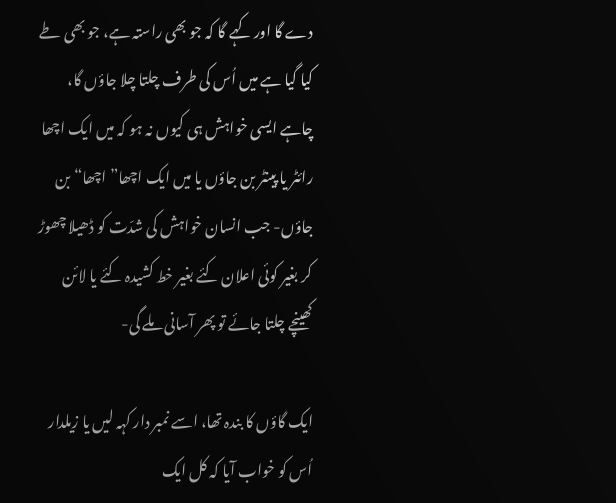دے گا اور کہے گا کہ جو بھی راستہ ہے، جو بھی طے کیا گیا ہے میں اُس کی طرف چلتا چلا جاؤں گا، چاہے ایسی خواہش ہی کیوں نہ ہو کہ میں ایک اچھا رائٹر یا پینٹر بن جاؤں یا میں ایک اچھا” اچھا“ بن جاؤں- جب انسان خواہش کی شدّت کو ڈھیلا چھوڑ کر بغیر کوئی اعلان کئے بغیر خط کشیدہ کئے یا لائن کھینچے چلتا جائے تو پھر آسانی ملے گی-

ایک گاؤں کا بندہ تھا، اسے نمبر دار کہہ لیں یا زیلدار اُس کو خواب آیا کہ کل ایک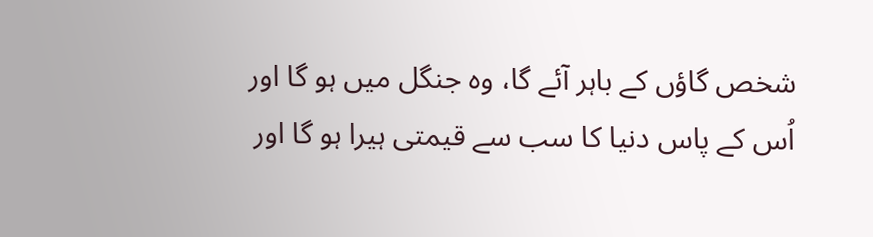شخص گاؤں کے باہر آئے گا، وہ جنگل میں ہو گا اور اُس کے پاس دنیا کا سب سے قیمتی ہیرا ہو گا اور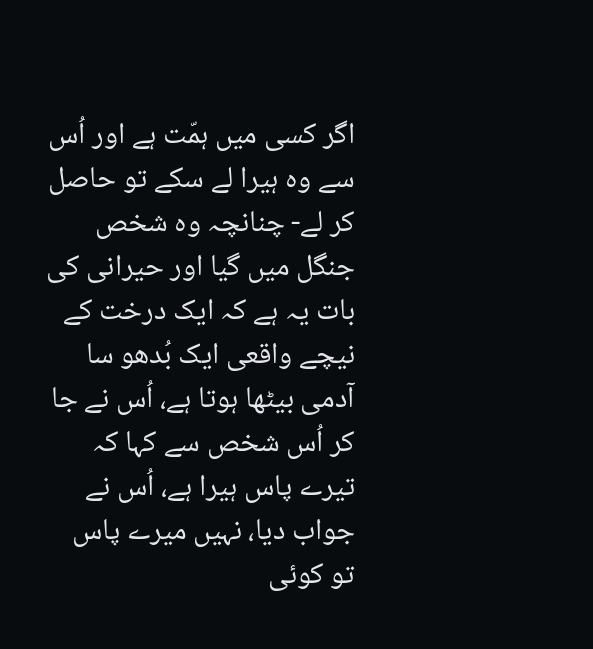اگر کسی میں ہمّت ہے اور اُس سے وہ ہیرا لے سکے تو حاصل کر لے- چنانچہ وہ شخص جنگل میں گیا اور حیرانی کی بات یہ ہے کہ ایک درخت کے نیچے واقعی ایک بُدھو سا آدمی بیٹھا ہوتا ہے، اُس نے جا کر اُس شخص سے کہا کہ تیرے پاس ہیرا ہے، اُس نے جواب دیا، نہیں میرے پاس تو کوئی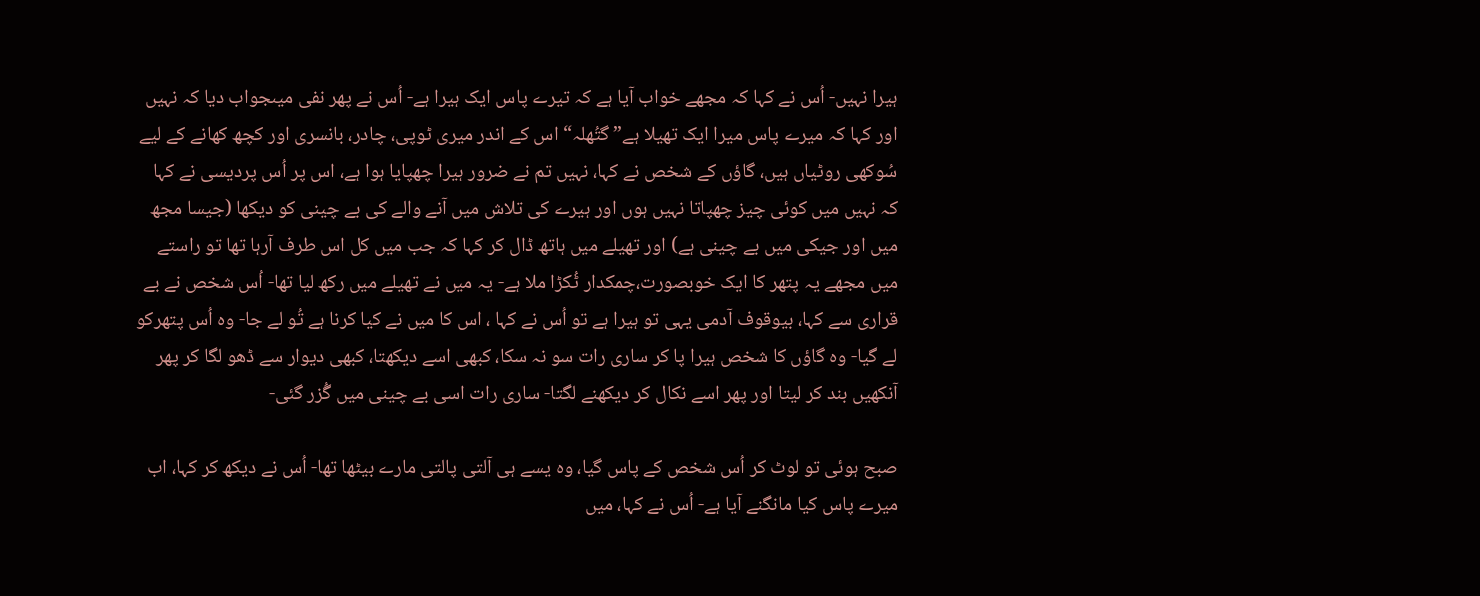ہیرا نہیں- اُس نے کہا کہ مجھے خواب آیا ہے کہ تیرے پاس ایک ہیرا ہے- اُس نے پھر نفی میںجواب دیا کہ نہیں اور کہا کہ میرے پاس میرا ایک تھیلا ہے” گتُھلہ“ اس کے اندر میری ٹوپی، چادر، بانسری اور کچھ کھانے کے لیے سُوکھی روٹیاں ہیں، گاؤں کے شخص نے کہا، نہیں تم نے ضرور ہیرا چھپایا ہوا ہے، اس پر اُس پردیسی نے کہا کہ نہیں میں کوئی چیز چھپاتا نہیں ہوں اور ہیرے کی تلاش میں آنے والے کی بے چینی کو دیکھا (جیسا مجھ میں اور جیکی میں بے چینی ہے) اور تھیلے میں ہاتھ ڈال کر کہا کہ جب میں کل اس طرف آرہا تھا تو راستے میں مجھے یہ پتھر کا ایک خوبصورت،چمکدار ٹُکڑا ملا ہے- یہ میں نے تھیلے میں رکھ لیا تھا- اُس شخص نے بے قراری سے کہا، بیوقوف آدمی یہی تو ہیرا ہے تو اُس نے کہا ، اس کا میں نے کیا کرنا ہے تُو لے جا- وہ اُس پتھرکو لے گیا- وہ گاؤں کا شخص ہیرا پا کر ساری رات سو نہ سکا، کبھی اسے دیکھتا، کبھی دیوار سے ڈھو لگا کر پھر آنکھیں بند کر لیتا اور پھر اسے نکال کر دیکھنے لگتا- ساری رات اسی بے چینی میں گُزر گئی-

صبح ہوئی تو لوٹ کر اُس شخص کے پاس گیا، وہ یسے ہی آلتی پالتی مارے بیٹھا تھا- اُس نے دیکھ کر کہا، اب میرے پاس کیا مانگنے آیا ہے- اُس نے کہا، میں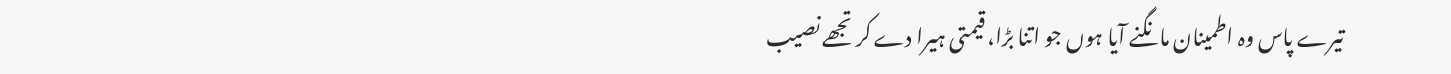تیرے پاس وہ اطمینان مانگنے آیا ہوں جو اتنا بڑا، قیمتی ہیرا دے کر تجھے نصیب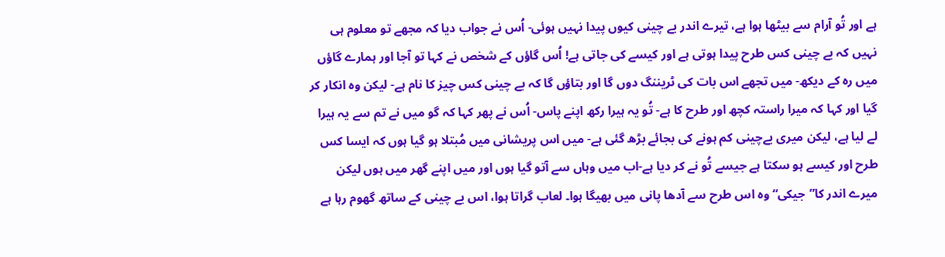ہے اور تُو آرام سے بیٹھا ہوا ہے، تیرے اندر بے چینی کیوں پیدا نہیں ہوئی- اُس نے جواب دیا کہ مجھے تو معلوم ہی نہیں کہ بے چینی کس طرح پیدا ہوتی ہے اور کیسے کی جاتی ہے! اُس گاؤں کے شخص نے کہا تو آجا اور ہمارے گاؤں میں رہ کے دیکھ- میں تجھے اس بات کی ٹریننگ دوں گا اور بتاؤں گا کہ بے چینی کس چیز کا نام ہے- لیکن وہ انکار کر گیا اور کہا کہ میرا راستہ کچھ اور طرح کا ہے- تُو یہ ہیرا رکھ اپنے پاس- اُس نے پھر کہا کہ گو میں نے تم سے یہ ہیرا لے لیا ہے، لیکن میری بےچینی کم ہونے کی بجائے بڑھ گئی ہے- میں اس پریشانی میں مُبتلا ہو گیا ہوں کہ ایسا کس طرح اور کیسے ہو سکتا ہے جیسے تُو نے کر دیا ہے-اب میں وہاں سے آتو گیا ہوں اور میں اپنے گھر میں ہوں لیکن میرے اندر کا”جیکی“ وہ اس طرح سے آدھا پانی میں بھیگا ہوا۔ لعاب گراتا ہوا، اس بے چینی کے ساتھ گھوم رہا ہے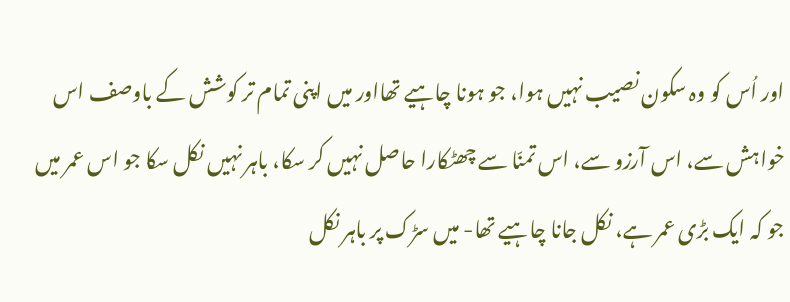اور اُس کو وہ سکون نصیب نہیں ہوا، جو ہونا چاہیے تھااور میں اپنی تمام تر کوشش کے باوصف اس خواہش سے، اس آرزو سے، اس تمنّا سے چھٹکارا حاصل نہیں کر سکا، باہر نہیں نکل سکا جو اس عمر میں جو کہ ایک بڑی عمر ہے، نکل جانا چاہیے تھا- میں سڑک پر باہر نکل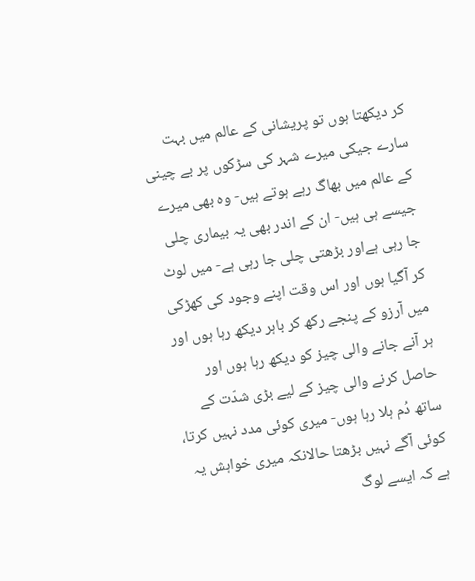کر دیکھتا ہوں تو پریشانی کے عالم میں بہت سارے جیکی میرے شہر کی سڑکوں پر بے چینی کے عالم میں بھاگ رہے ہوتے ہیں- وہ بھی میرے جیسے ہی ہیں- ان کے اندر بھی یہ بیماری چلی جا رہی ہےاور بڑھتی چلی جا رہی ہے- میں لوٹ کر آگیا ہوں اور اس وقت اپنے وجود کی کھڑکی میں آرزو کے پنجے رکھ کر باہر دیکھ رہا ہوں اور ہر آنے جانے والی چیز کو دیکھ رہا ہوں اور حاصل کرنے والی چیز کے لیے بڑی شدّت کے ساتھ دُم ہلا رہا ہوں- میری کوئی مدد نہیں کرتا، کوئی آگے نہیں بڑھتا حالانکہ میری خواہش یہ ہے کہ ایسے لوگ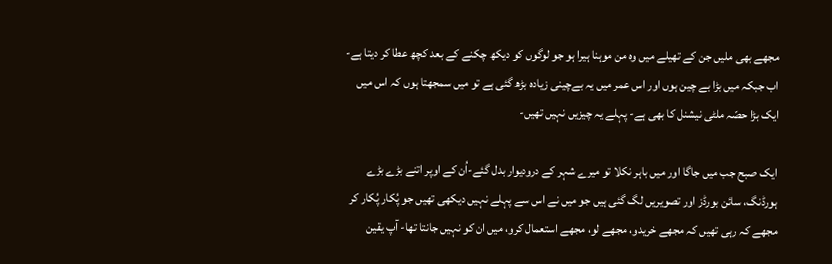مجھے بھی ملیں جن کے تھیلے میں وہ من موہنا ہیرا ہو جو لوگوں کو دیکھ چکنے کے بعد کچھ عطا کر دیتا ہے- اب جبکہ میں بڑا بے چین ہوں اور اس عمر میں یہ بےچینی زیادہ بڑھ گئی ہے تو میں سمجھتا ہوں کہ اس میں ایک بڑا حصّہ ملٹی نیشنل کا بھی ہے- پہلے یہ چیزیں نہیں تھیں-

ایک صبح جب میں جاگا اور میں باہر نکلا تو میرے شہر کے درودیوار بدل گئے-اُن کے اوپر اتنے بڑے بڑے ہورڈنگ، سائن بورڈز اور تصویریں لگ گئی ہیں جو میں نے اس سے پہلے نہیں دیکھی تھیں جو پُکار پُکار کر مجھے کہ رہی تھیں کہ مجھے خریدو، مجھے لو، مجھے استعمال کرو، میں ان کو نہیں جانتا تھا- آپ یقین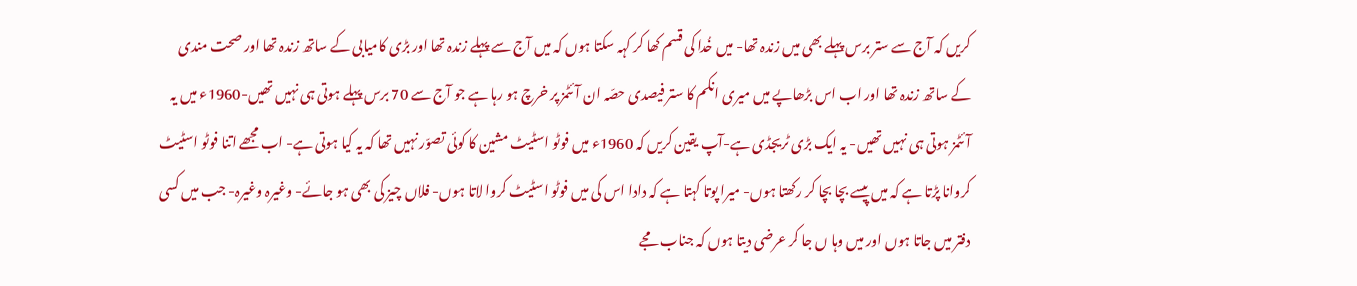کریں کہ آج سے ستر برس پہلے بھی میں زندہ تھا- میں خُدا کی قسم کھا کر کہہ سکتا ہوں کہ میں آج سے پہلے زندہ تھا اور بڑی کامیابی کے ساتھ زندہ تھا اور صحت مندی کے ساتھ زندہ تھا اور اب اس بڑھاپے میں میری انکم کا ستر فیصدی حصّہ ان آئٹمز پر خرچ ہو رہا ہے جو آج سے 70 برس پہلے ہوتی ہی نہیں تھیں-1960ء میں یہ آئٹمز ہوتی ہی نہیں تھیں- یہ ایک بڑی ٹریجڈی ہے-آپ یقین کریں کہ 1960ء میں فوٹو اسٹیٹ مشین کا کوئی تصوّر نہیں تھا کہ یہ کیا ہوتی ہے- اب مجھے اتنا فوٹو اسٹیٹ کروانا پڑتا ہے کہ میں پیسے بچا بچا کر رکھتا ہوں- میرا پوتا کہتا ہے کہ دادا اس کی میں فوٹو اسٹیٹ کروا لاتا ہوں- فلاں چیز کی بھی ہو جائے- وغیرہ وغیرہ- جب میں کسی دفتر میں جاتا ہوں اور میں وہا ں جا کر عرضی دیتا ہوں کہ جناب مجے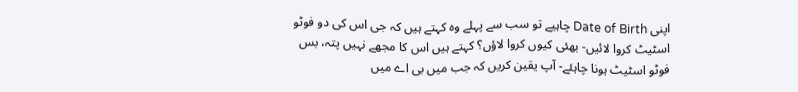اپنی Date of Birth چاہیے تو سب سے پہلے وہ کہتے ہیں کہ جی اس کی دو فوٹو اسٹیٹ کروا لائیں- بھئی کیوں کروا لاؤں؟ کہتے ہیں اس کا مجھے نہیں پتہ، بس فوٹو اسٹیٹ ہونا چاہئے- آپ یقین کریں کہ جب میں بی اے میں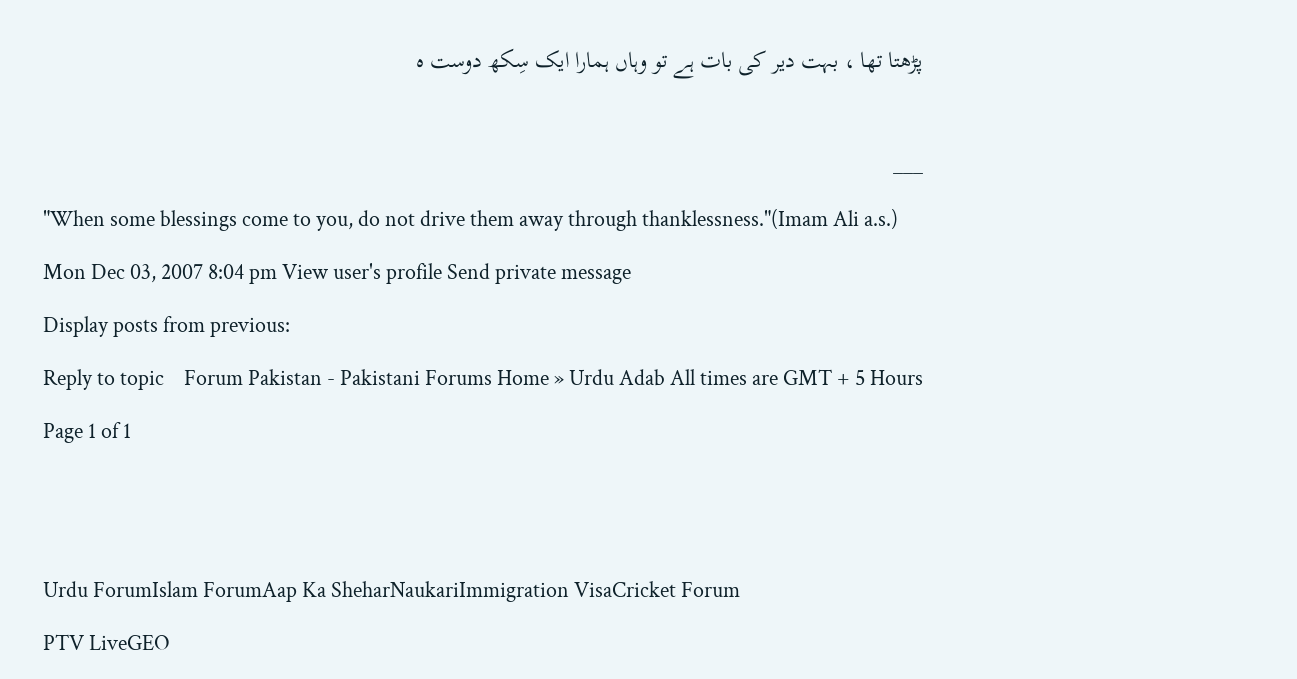پڑھتا تھا ، بہت دیر کی بات ہے تو وہاں ہمارا ایک سِکھ دوست ہ

___
"When some blessings come to you, do not drive them away through thanklessness."(Imam Ali a.s.)
Mon Dec 03, 2007 8:04 pm View user's profile Send private message
Display posts from previous:
Reply to topic    Forum Pakistan - Pakistani Forums Home » Urdu Adab All times are GMT + 5 Hours
Page 1 of 1


Urdu ForumIslam ForumAap Ka SheharNaukariImmigration VisaCricket Forum
PTV LiveGEO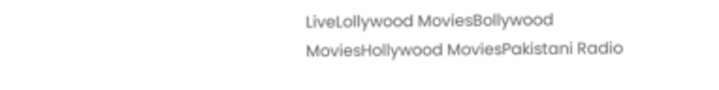LiveLollywood MoviesBollywood MoviesHollywood MoviesPakistani Radio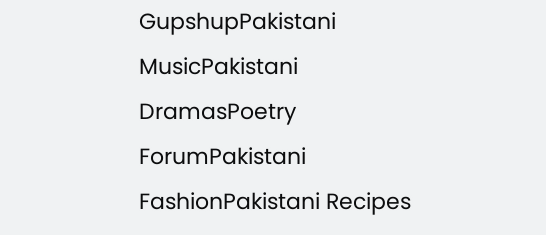GupshupPakistani MusicPakistani DramasPoetry ForumPakistani FashionPakistani Recipes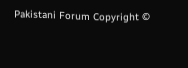Pakistani Forum Copyright ©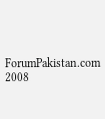ForumPakistan.com 2008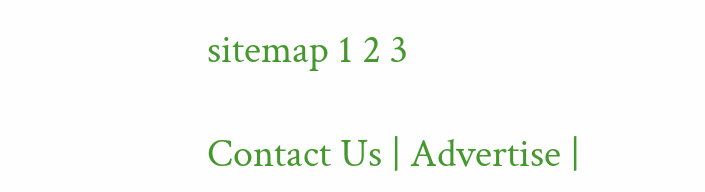sitemap 1 2 3

Contact Us | Advertise |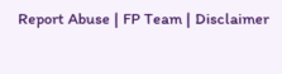Report Abuse | FP Team | Disclaimer